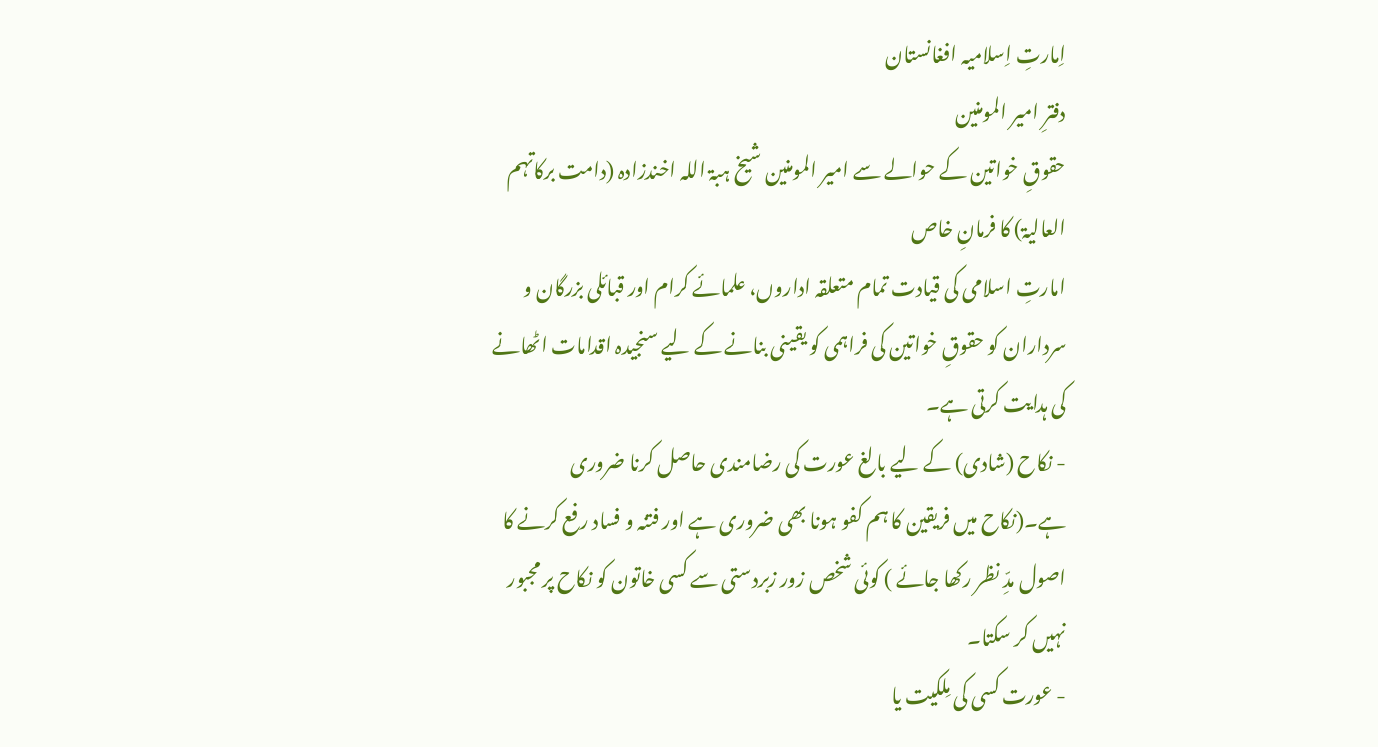اِمارتِ اِسلامیہ افغانستان
دفترِ امیر المومنین
حقوقِ خواتین کے حوالے سے امیر المومنین شیخ ہبۃ اللہ اخندزادہ (دامت برکاتہم العالیۃ) کا فرمانِ خاص
امارتِ اسلامی کی قیادت تمام متعلقہ اداروں، علمائے کرام اور قبائلی بزرگان و سرداران کو حقوقِ خواتین کی فراہمی کو یقینی بنانے کے لیے سنجیدہ اقدامات اٹھانے کی ہدایت کرتی ہے۔
- نکاح (شادی) کے لیے بالغ عورت کی رضامندی حاصل کرنا ضروری ہے۔(نکاح میں فریقین کا ہم کفو ہونا بھی ضروری ہے اور فتنہ و فساد رفع کرنے کا اصول مدِّ نظر رکھا جائے ) کوئی شخص زور زبردستی سے کسی خاتون کو نکاح پر مجبور نہیں کر سکتا۔
- عورت کسی کی مِلکیت یا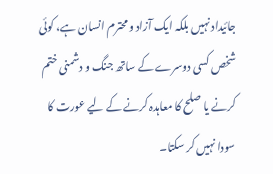جائیداد نہیں بلکہ ایک آزاد و محترم انسان ہے، کوئی شخص کسی دوسرے کے ساتھ جنگ و دشمنی ختم کرنے یا صلح کا معاہدہ کرنے کے لیے عورت کا سودا نہیں کر سکتا۔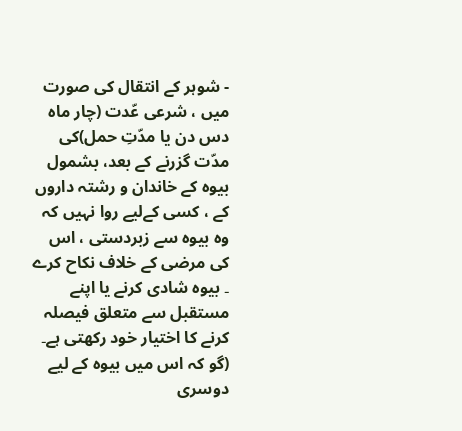- شوہر کے انتقال کی صورت میں ، شرعی عّدت (چار ماہ دس دن یا مدّتِ حمل)کی مدّت گزرنے کے بعد، بشمول بیوہ کے خاندان و رشتہ داروں کے ، کسی کےلیے روا نہیں کہ وہ بیوہ سے زبردستی ، اس کی مرضی کے خلاف نکاح کرے ۔ بیوہ شادی کرنے یا اپنے مستقبل سے متعلق فیصلہ کرنے کا اختیار خود رکھتی ہے۔ (گو کہ اس میں بیوہ کے لیے دوسری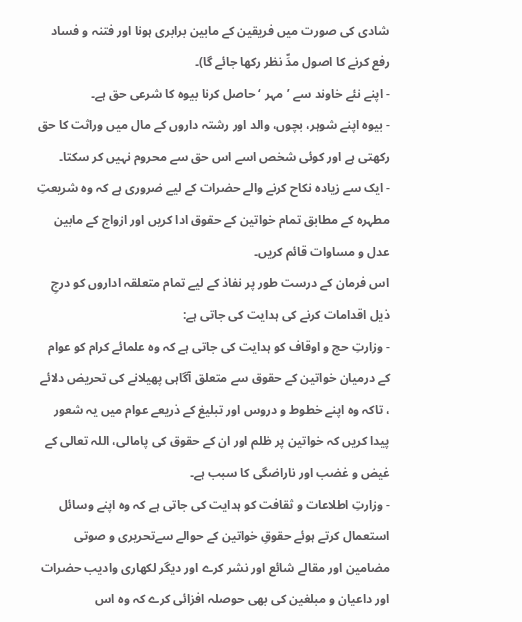شادی کی صورت میں فریقین کے مابین برابری ہونا اور فتنہ و فساد رفع کرنے کا اصول مدِّ نظر رکھا جائے گا)۔
- اپنے نئے خاوند سے ’مہر ‘ حاصل کرنا بیوہ کا شرعی حق ہے۔
- بیوہ اپنے شوہر، بچوں، والد اور رشتہ داروں کے مال میں وراثت کا حق رکھتی ہے اور کوئی شخص اسے اس حق سے محروم نہیں کر سکتا۔
- ایک سے زیادہ نکاح کرنے والے حضرات کے لیے ضروری ہے کہ وہ شریعتِ مطہرہ کے مطابق تمام خواتین کے حقوق ادا کریں اور ازواج کے مابین عدل و مساوات قائم کریں۔
اس فرمان کے درست طور پر نفاذ کے لیے تمام متعلقہ اداروں کو درجِ ذیل اقدامات کرنے کی ہدایت کی جاتی ہے:
- وزارتِ حج و اوقاف کو ہدایت کی جاتی ہے کہ وہ علمائے کرام کو عوام کے درمیان خواتین کے حقوق سے متعلق آگاہی پھیلانے کی تحریض دلائے ، تاکہ وہ اپنے خطوط و دروس اور تبلیغ کے ذریعے عوام میں یہ شعور پیدا کریں کہ خواتین پر ظلم اور ان کے حقوق کی پامالی، اللہ تعالی کے غیض و غضب اور ناراضگی کا سبب ہے۔
- وزارتِ اطلاعات و ثقافت کو ہدایت کی جاتی ہے کہ وہ اپنے وسائل استعمال کرتے ہوئے حقوقِ خواتین کے حوالے سےتحریری و صوتی مضامین اور مقالے شائع اور نشر کرے اور دیگر لکھاری وادیب حضرات اور داعیان و مبلغین کی بھی حوصلہ افزائی کرے کہ وہ اس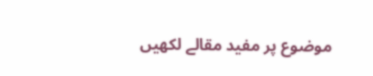موضوع پر مفید مقالے لکھیں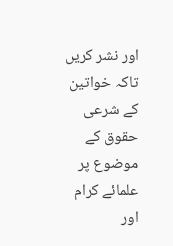اور نشر کریں تاکہ خواتین کے شرعی حقوق کے موضوع پر علمائے کرام اور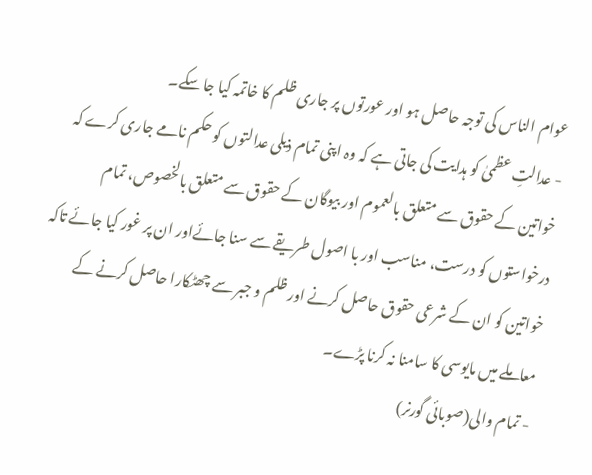عوام الناس کی توجہ حاصل ہو اور عورتوں پر جاری ظلم کا خاتمہ کیا جا سکے۔
- عدالتِ عظمیٰ کو ہدایت کی جاتی ہے کہ وہ اپنی تمام ذیلی عدالتوں کو حکم نامے جاری کرے کہ خواتین کے حقوق سے متعلق بالعموم اور بیوگان کے حقوق سے متعلق بالخصوص، تمام درخواستوں کو درست، مناسب اور با اصول طریقے سے سنا جائےاور ان پر غور کیا جائے تاکہ خواتین کو ان کے شرعی حقوق حاصل کرنے اور ظلم و جبر سے چھٹکارا حاصل کرنے کے معاملے میں مایوسی کا سامنا نہ کرنا پڑے۔
- تمام والی(صوبائی گورنر)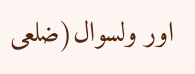اور ولسوال(ضلعی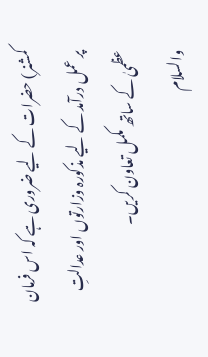کمشنر) حضرات کے لیے ضروری ہے کہ اس فرمان پر عمل درآمد کے لیے مذکورہ وزارتوں اور عدالتِ عظمیٰ کے ساتھ مکمل تعاون کریں۔
والسلام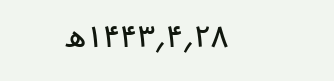۲۸؍۴؍۱۴۴۳ھ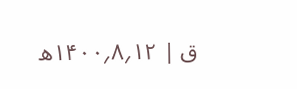ق | ۱۲؍۸؍۱۴۰۰ھ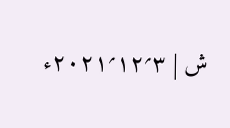ش | ۳؍۱۲؍۲۰۲۱ء